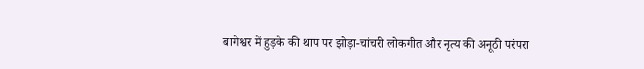बागेश्वर में हुड़के की थाप पर झोड़ा-चांचरी लोकगीत और नृत्य की अनूठी परंपरा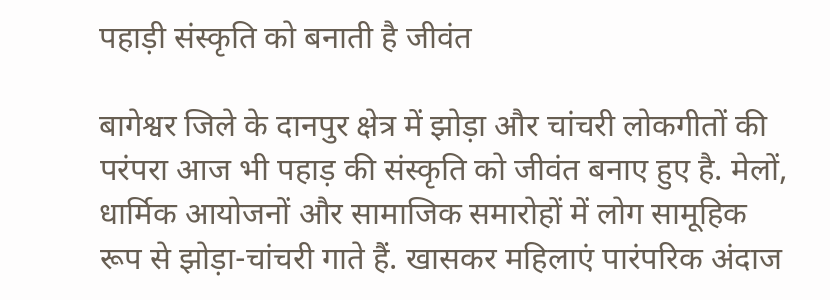पहाड़ी संस्कृति को बनाती है जीवंत

बागेश्वर जिले के दानपुर क्षेत्र में झोड़ा और चांचरी लोकगीतों की परंपरा आज भी पहाड़ की संस्कृति को जीवंत बनाए हुए है. मेलों, धार्मिक आयोजनों और सामाजिक समारोहों में लोग सामूहिक रूप से झोड़ा-चांचरी गाते हैं. खासकर महिलाएं पारंपरिक अंदाज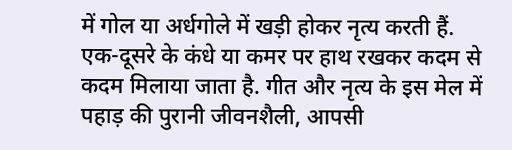में गोल या अर्धगोले में खड़ी होकर नृत्य करती हैं. एक-दूसरे के कंधे या कमर पर हाथ रखकर कदम से कदम मिलाया जाता है. गीत और नृत्य के इस मेल में पहाड़ की पुरानी जीवनशैली, आपसी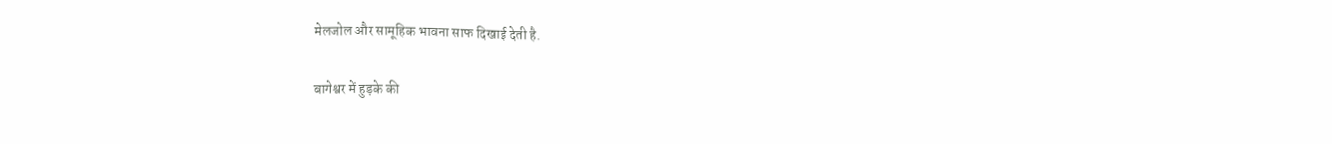मेलजोल और सामूहिक भावना साफ दिखाई देती है.

बागेश्वर में हुड़के की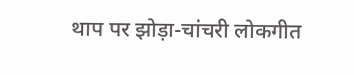थाप पर झोड़ा-चांचरी लोकगीत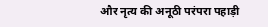और नृत्य की अनूठी परंपरा पहाड़ी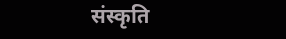संस्कृति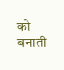को बनाती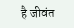है जीवंत